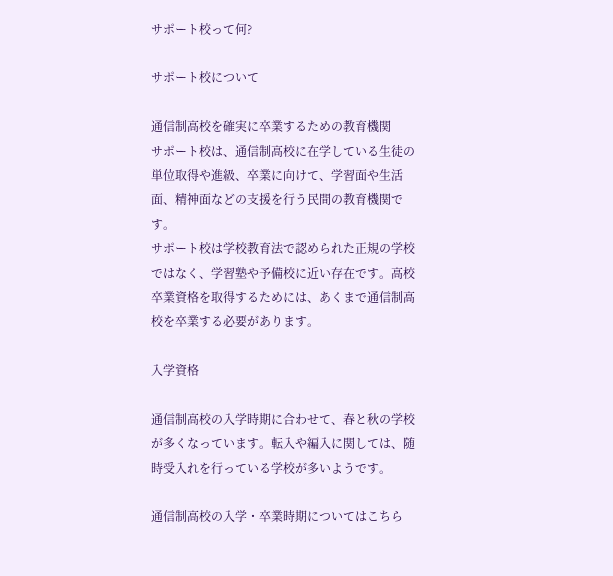サポート校って何?

サポート校について

通信制高校を確実に卒業するための教育機関
サポート校は、通信制高校に在学している生徒の単位取得や進級、卒業に向けて、学習面や生活面、精神面などの支援を行う民間の教育機関です。
サポート校は学校教育法で認められた正規の学校ではなく、学習塾や予備校に近い存在です。高校卒業資格を取得するためには、あくまで通信制高校を卒業する必要があります。

入学資格

通信制高校の入学時期に合わせて、春と秋の学校が多くなっています。転入や編入に関しては、随時受入れを行っている学校が多いようです。

通信制高校の入学・卒業時期についてはこちら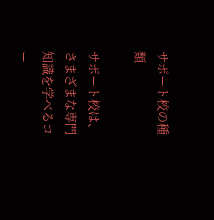サポート校の種類

サポート校は、さまざまな専門知識を学べるコー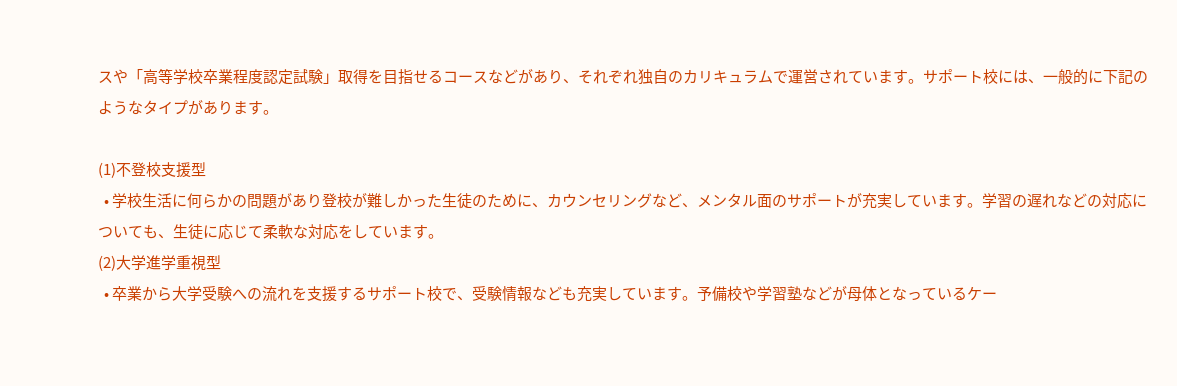スや「高等学校卒業程度認定試験」取得を目指せるコースなどがあり、それぞれ独自のカリキュラムで運営されています。サポート校には、一般的に下記のようなタイプがあります。

(1)不登校支援型
  • 学校生活に何らかの問題があり登校が難しかった生徒のために、カウンセリングなど、メンタル面のサポートが充実しています。学習の遅れなどの対応についても、生徒に応じて柔軟な対応をしています。
(2)大学進学重視型
  • 卒業から大学受験への流れを支援するサポート校で、受験情報なども充実しています。予備校や学習塾などが母体となっているケー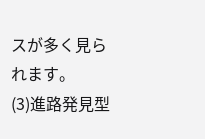スが多く見られます。
(3)進路発見型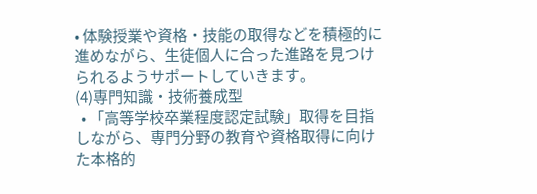• 体験授業や資格・技能の取得などを積極的に進めながら、生徒個人に合った進路を見つけられるようサポートしていきます。
(4)専門知識・技術養成型
  • 「高等学校卒業程度認定試験」取得を目指しながら、専門分野の教育や資格取得に向けた本格的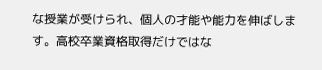な授業が受けられ、個人の才能や能力を伸ばします。高校卒業資格取得だけではな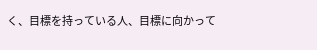く、目標を持っている人、目標に向かって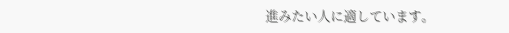進みたい人に適しています。